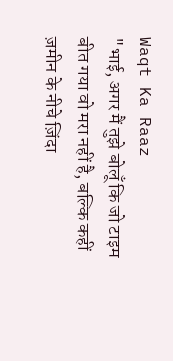Waqt Ka Raaz
"भाई, अगर मैं तुझे बोलूँ कि जो टाइम बीत गया वो मरा नहीं है, बल्कि कहीं ज़मीन के नीचे ज़िंदा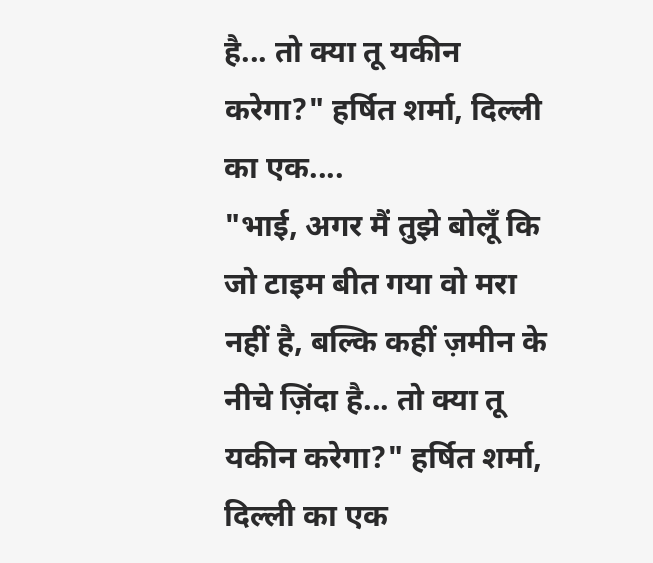है... तो क्या तू यकीन करेगा?" हर्षित शर्मा, दिल्ली का एक....
"भाई, अगर मैं तुझे बोलूँ कि जो टाइम बीत गया वो मरा नहीं है, बल्कि कहीं ज़मीन के नीचे ज़िंदा है... तो क्या तू यकीन करेगा?" हर्षित शर्मा, दिल्ली का एक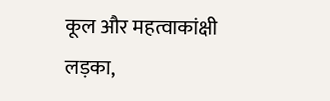कूल और महत्वाकांक्षी लड़का,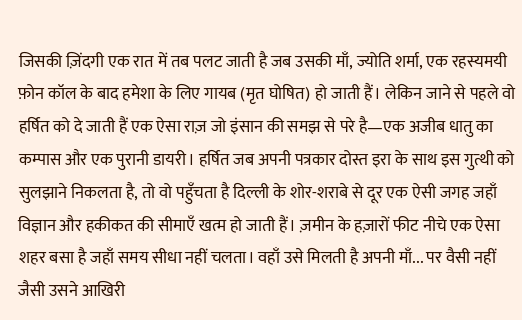जिसकी ज़िंदगी एक रात में तब पलट जाती है जब उसकी माँ, ज्योति शर्मा, एक रहस्यमयी फ़ोन कॉल के बाद हमेशा के लिए गायब (मृत घोषित) हो जाती हैं। लेकिन जाने से पहले वो हर्षित को दे जाती हैं एक ऐसा राज़ जो इंसान की समझ से परे है—एक अजीब धातु का कम्पास और एक पुरानी डायरी। हर्षित जब अपनी पत्रकार दोस्त इरा के साथ इस गुत्थी को सुलझाने निकलता है, तो वो पहुँचता है दिल्ली के शोर-शराबे से दूर एक ऐसी जगह जहाँ विज्ञान और हकीकत की सीमाएँ खत्म हो जाती हैं। ज़मीन के हज़ारों फीट नीचे एक ऐसा शहर बसा है जहाँ समय सीधा नहीं चलता। वहाँ उसे मिलती है अपनी माँ... पर वैसी नहीं जैसी उसने आखिरी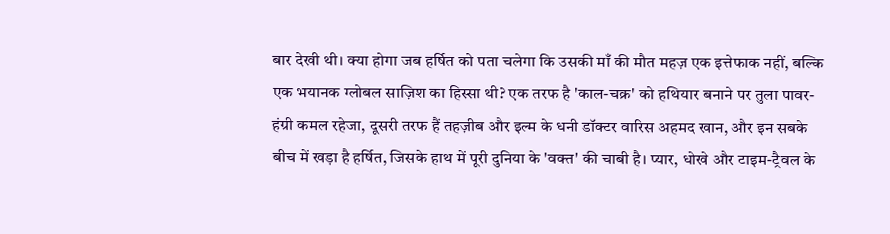बार देखी थी। क्या होगा जब हर्षित को पता चलेगा कि उसकी माँ की मौत महज़ एक इत्तेफाक नहीं, बल्कि एक भयानक ग्लोबल साज़िश का हिस्सा थी? एक तरफ है 'काल-चक्र' को हथियार बनाने पर तुला पावर-हंग्री कमल रहेजा, दूसरी तरफ हैं तहज़ीब और इल्म के धनी डॉक्टर वारिस अहमद खान, और इन सबके बीच में खड़ा है हर्षित, जिसके हाथ में पूरी दुनिया के 'वक्त' की चाबी है। प्यार, धोखे और टाइम-ट्रैवल के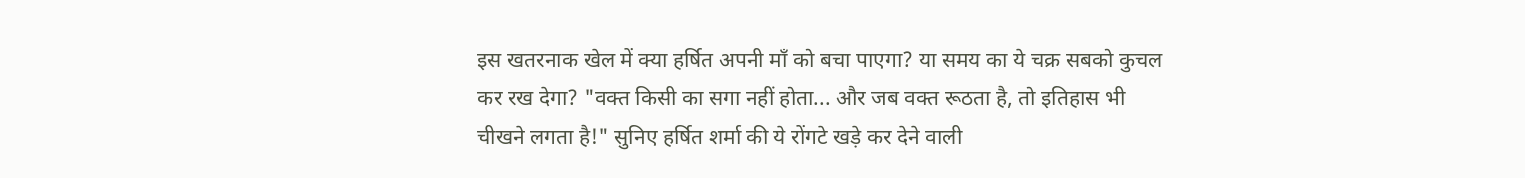इस खतरनाक खेल में क्या हर्षित अपनी माँ को बचा पाएगा? या समय का ये चक्र सबको कुचल कर रख देगा? "वक्त किसी का सगा नहीं होता... और जब वक्त रूठता है, तो इतिहास भी चीखने लगता है!" सुनिए हर्षित शर्मा की ये रोंगटे खड़े कर देने वाली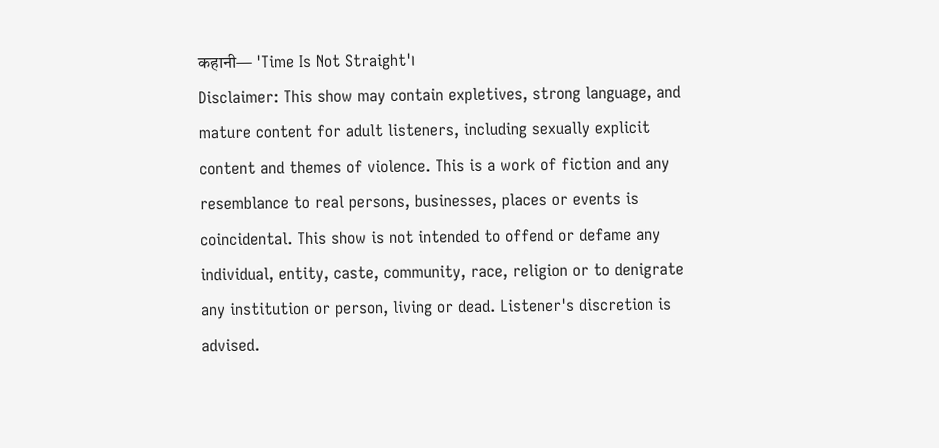कहानी— 'Time Is Not Straight'।
Disclaimer: This show may contain expletives, strong language, and mature content for adult listeners, including sexually explicit content and themes of violence. This is a work of fiction and any resemblance to real persons, businesses, places or events is coincidental. This show is not intended to offend or defame any individual, entity, caste, community, race, religion or to denigrate any institution or person, living or dead. Listener's discretion is advised.